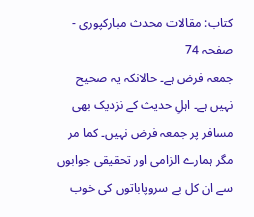کتاب: مقالات محدث مبارکپوری - صفحہ 74
جمعہ فرض ہے۔ حالانکہ یہ صحیح نہیں ہے۔ اہلِ حدیث کے نزدیک بھی مسافر پر جمعہ فرض نہیں۔ کما مر مگر ہمارے الزامی اور تحقیقی جوابوں سے ان کل بے سروپاباتوں کی خوب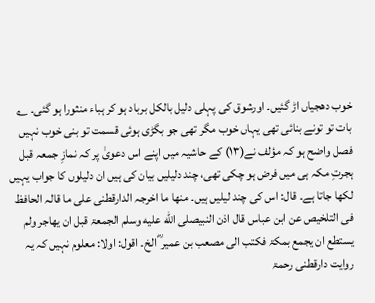خوب دھجیاں اڑ گئیں۔ اورشوق کی پہلی دلیل بالکل برباد ہو کر ہباء منثورا ہو گئی۔ ؎ بات تو تونے بنائی تھی یہاں خوب مگر تھی جو بگڑی ہوئی قسمت تو بنی خوب نہیں فصل واضح ہو کہ مؤلف نے(۱۳) کے حاشیہ میں اپنے اس دعویٰ پر کہ نمازِ جمعہ قبل ہجرتِ مکہ ہی میں فرض ہو چکی تھی، چند دلیلیں بیان کی ہیں ان دلیلوں کا جواب یہیں لکھا جاتا ہے۔ قال: اس کی چند لیلیں ہیں۔ منھا ما اخرجہ الدارقطنی علی ما قالہ الحافظ فی التلخیص عن ابن عباس قال اذن النبیصلى الله عليه وسلم الجمعۃ قبل ان یھاجر ولم یستطع ان یجمع بمکۃ فکتب الی مصعب بن عمیر ؓ الخ۔ اقول: اولا: معلوم نہیں کہ یہ روایت دارقطنی رحمۃ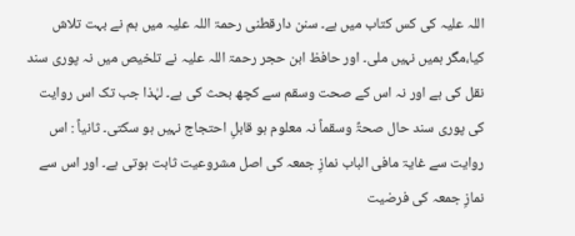اللہ علیہ کی کس کتاب میں ہے۔ سنن دارقطنی رحمۃ اللہ علیہ میں ہم نے بہت تلاش کیا،مگر ہمیں نہیں ملی۔ اور حافظ ابن حجر رحمۃ اللہ علیہ نے تلخیص میں نہ پوری سند نقل کی ہے اور نہ اس کے صحت وسقم سے کچھ بحث کی ہے۔ لہٰذا جب تک اس روایت کی پوری سند حال صحۃً وسقماً نہ معلوم ہو قابلِ احتجاج نہیں ہو سکتی۔ ثانیاً : اس روایت سے غایۃ مافی الباب نمازِ جمعہ کی اصل مشروعیت ثابت ہوتی ہے۔ اور اس سے نمازِ جمعہ کی فرضیت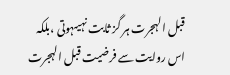قبل الہجرت ہر گز ثابت نہیںہوتی ،بلکہ اس روایت سے فرضیت قبل الہجرت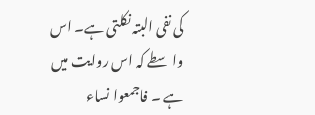کی نفی البتہ نکلتی ہے۔ اس واسطے کہ اس روایت میں ہے ۔ فاجمعوا نساء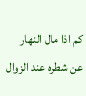کم اذا مال النھار عن شطرہ عند الزوال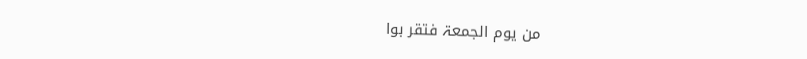من یوم الجمعۃ فتقر بوا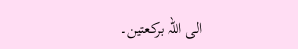الی اللہ برکعتین۔